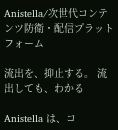Anistella/次世代コンテンツ防衛・配信プラットフォーム

流出を、抑止する。 流出しても、わかる

Anistella は、コ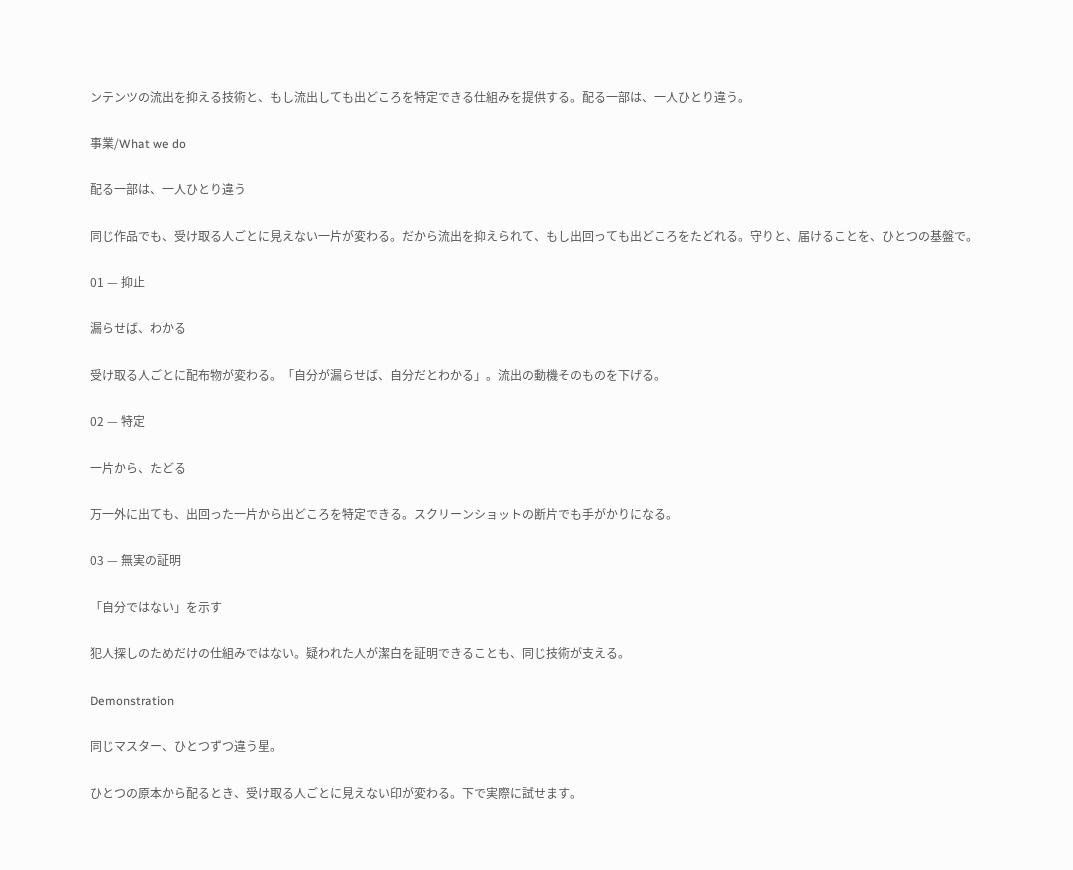ンテンツの流出を抑える技術と、もし流出しても出どころを特定できる仕組みを提供する。配る一部は、一人ひとり違う。

事業/What we do

配る一部は、一人ひとり違う

同じ作品でも、受け取る人ごとに見えない一片が変わる。だから流出を抑えられて、もし出回っても出どころをたどれる。守りと、届けることを、ひとつの基盤で。

01 — 抑止

漏らせば、わかる

受け取る人ごとに配布物が変わる。「自分が漏らせば、自分だとわかる」。流出の動機そのものを下げる。

02 — 特定

一片から、たどる

万一外に出ても、出回った一片から出どころを特定できる。スクリーンショットの断片でも手がかりになる。

03 — 無実の証明

「自分ではない」を示す

犯人探しのためだけの仕組みではない。疑われた人が潔白を証明できることも、同じ技術が支える。

Demonstration

同じマスター、ひとつずつ違う星。

ひとつの原本から配るとき、受け取る人ごとに見えない印が変わる。下で実際に試せます。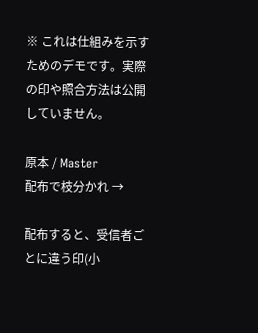※ これは仕組みを示すためのデモです。実際の印や照合方法は公開していません。

原本 / Master
配布で枝分かれ →

配布すると、受信者ごとに違う印(小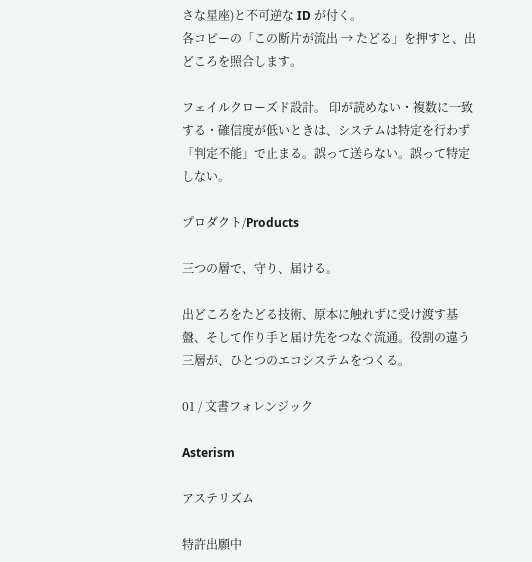さな星座)と不可逆な ID が付く。
各コピーの「この断片が流出 → たどる」を押すと、出どころを照合します。

フェイルクローズド設計。 印が読めない・複数に一致する・確信度が低いときは、システムは特定を行わず「判定不能」で止まる。誤って送らない。誤って特定しない。

プロダクト/Products

三つの層で、守り、届ける。

出どころをたどる技術、原本に触れずに受け渡す基盤、そして作り手と届け先をつなぐ流通。役割の違う三層が、ひとつのエコシステムをつくる。

01 / 文書フォレンジック

Asterism

アステリズム

特許出願中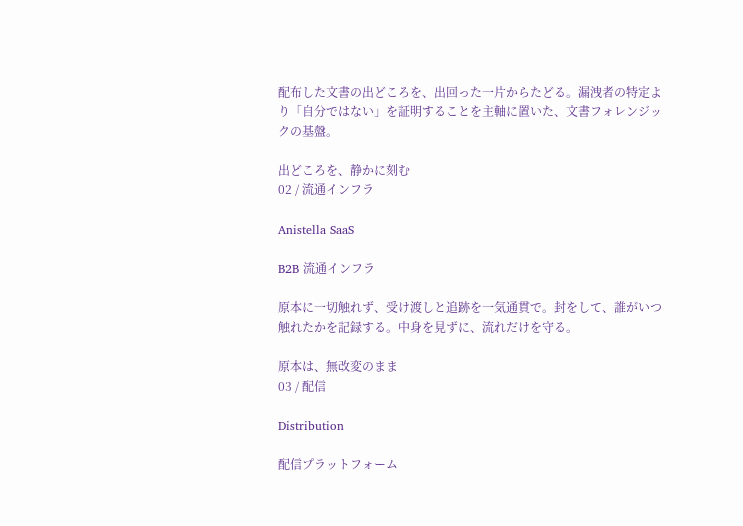配布した文書の出どころを、出回った一片からたどる。漏洩者の特定より「自分ではない」を証明することを主軸に置いた、文書フォレンジックの基盤。

出どころを、静かに刻む
02 / 流通インフラ

Anistella SaaS

B2B 流通インフラ

原本に一切触れず、受け渡しと追跡を一気通貫で。封をして、誰がいつ触れたかを記録する。中身を見ずに、流れだけを守る。

原本は、無改変のまま
03 / 配信

Distribution

配信プラットフォーム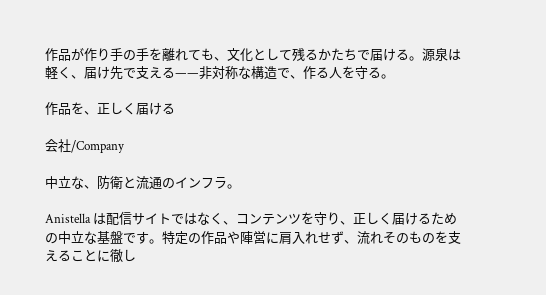作品が作り手の手を離れても、文化として残るかたちで届ける。源泉は軽く、届け先で支える——非対称な構造で、作る人を守る。

作品を、正しく届ける

会社/Company

中立な、防衛と流通のインフラ。

Anistella は配信サイトではなく、コンテンツを守り、正しく届けるための中立な基盤です。特定の作品や陣営に肩入れせず、流れそのものを支えることに徹し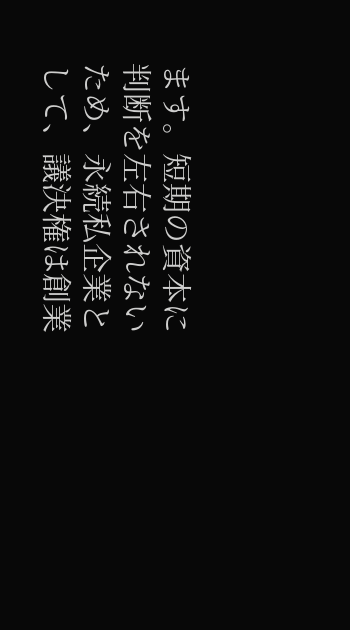ます。短期の資本に判断を左右されないため、永続私企業として、議決権は創業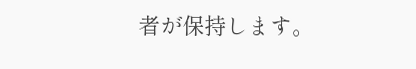者が保持します。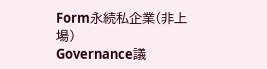Form永続私企業(非上場)
Governance議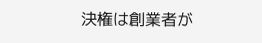決権は創業者が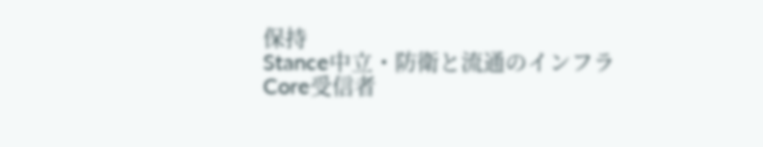保持
Stance中立・防衛と流通のインフラ
Core受信者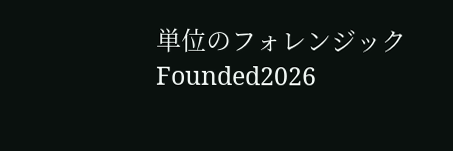単位のフォレンジック
Founded2026